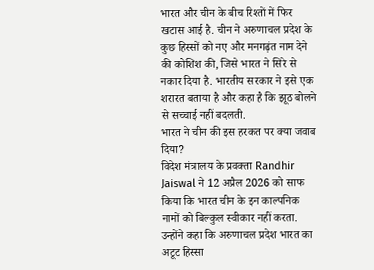भारत और चीन के बीच रिश्तों में फिर खटास आई है. चीन ने अरुणाचल प्रदेश के कुछ हिस्सों को नए और मनगढ़ंत नाम देने की कोशिश की, जिसे भारत ने सिरे से नकार दिया है. भारतीय सरकार ने इसे एक शरारत बताया है और कहा है कि झूठ बोलने से सच्चाई नहीं बदलती.
भारत ने चीन की इस हरकत पर क्या जवाब दिया?
विदेश मंत्रालय के प्रवक्ता Randhir Jaiswal ने 12 अप्रैल 2026 को साफ किया कि भारत चीन के इन काल्पनिक नामों को बिल्कुल स्वीकार नहीं करता. उन्होंने कहा कि अरुणाचल प्रदेश भारत का अटूट हिस्सा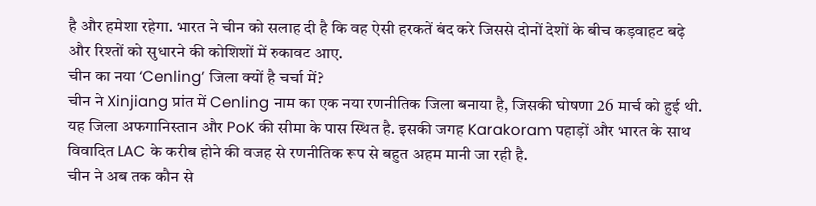है और हमेशा रहेगा. भारत ने चीन को सलाह दी है कि वह ऐसी हरकतें बंद करे जिससे दोनों देशों के बीच कड़वाहट बढ़े और रिश्तों को सुधारने की कोशिशों में रुकावट आए.
चीन का नया ‘Cenling’ जिला क्यों है चर्चा में?
चीन ने Xinjiang प्रांत में Cenling नाम का एक नया रणनीतिक जिला बनाया है, जिसकी घोषणा 26 मार्च को हुई थी. यह जिला अफगानिस्तान और PoK की सीमा के पास स्थित है. इसकी जगह Karakoram पहाड़ों और भारत के साथ विवादित LAC के करीब होने की वजह से रणनीतिक रूप से बहुत अहम मानी जा रही है.
चीन ने अब तक कौन से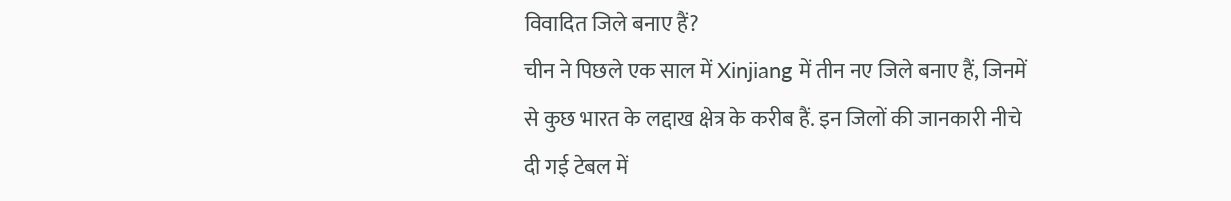विवादित जिले बनाए हैं?
चीन ने पिछले एक साल में Xinjiang में तीन नए जिले बनाए हैं, जिनमें से कुछ भारत के लद्दाख क्षेत्र के करीब हैं. इन जिलों की जानकारी नीचे दी गई टेबल में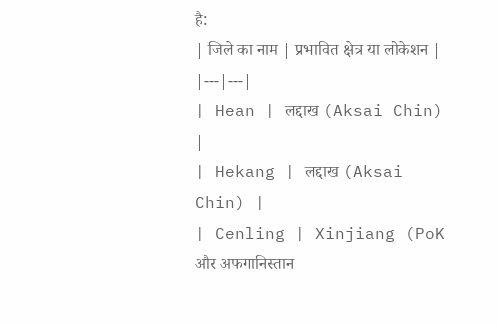है:
| जिले का नाम | प्रभावित क्षेत्र या लोकेशन |
|---|---|
| Hean | लद्दाख (Aksai Chin) |
| Hekang | लद्दाख (Aksai Chin) |
| Cenling | Xinjiang (PoK और अफगानिस्तान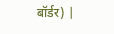बॉर्डर) |